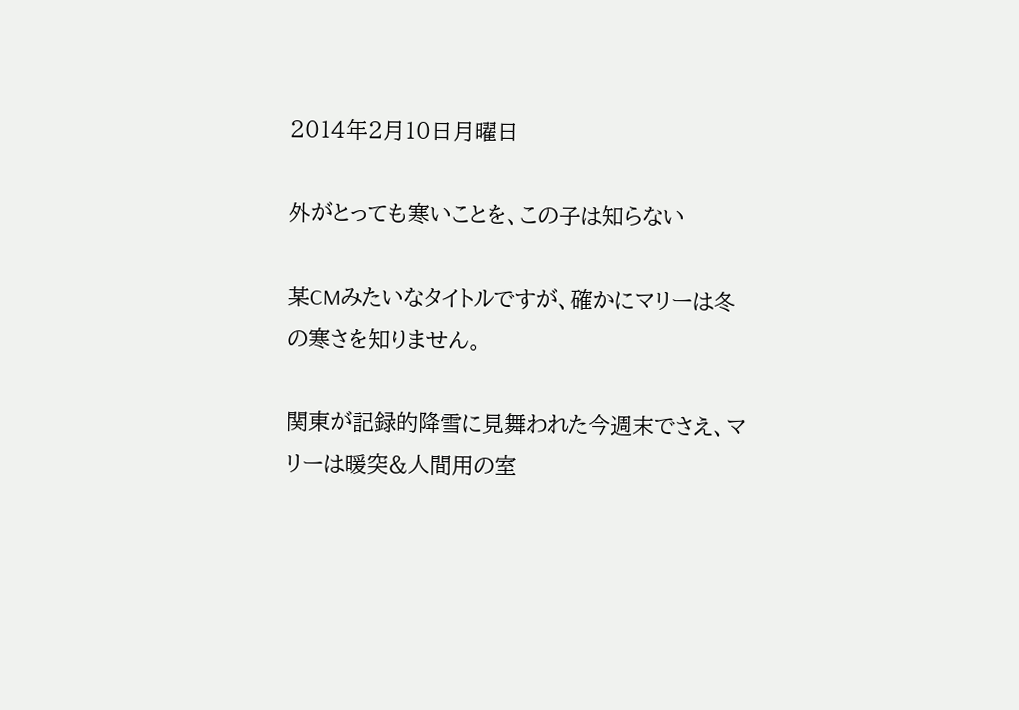2014年2月10日月曜日

外がとっても寒いことを、この子は知らない

某CMみたいなタイトルですが、確かにマリーは冬の寒さを知りません。

関東が記録的降雪に見舞われた今週末でさえ、マリーは暖突&人間用の室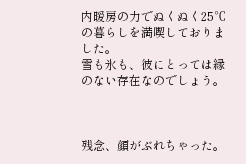内暖房の力でぬくぬく25℃の暮らしを満喫しておりました。
雪も氷も、彼にとっては縁のない存在なのでしょう。



残念、顔がぶれちゃった。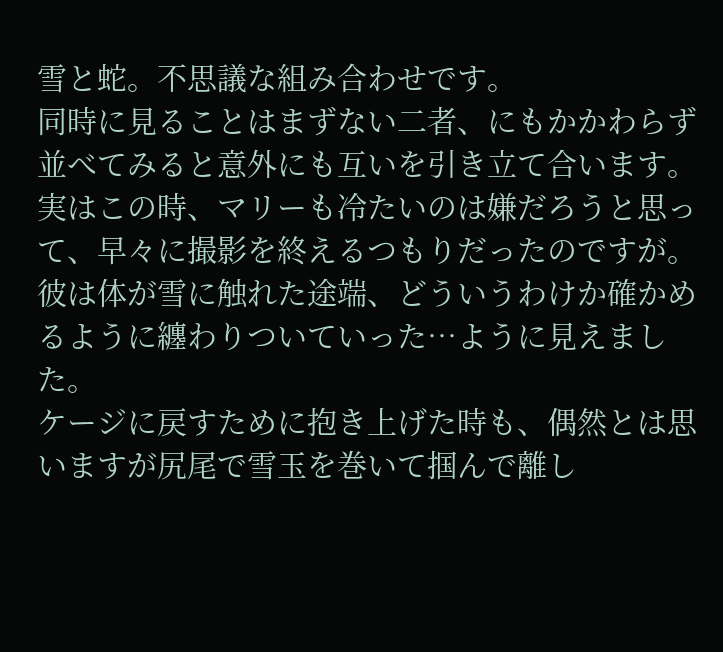雪と蛇。不思議な組み合わせです。
同時に見ることはまずない二者、にもかかわらず並べてみると意外にも互いを引き立て合います。
実はこの時、マリーも冷たいのは嫌だろうと思って、早々に撮影を終えるつもりだったのですが。
彼は体が雪に触れた途端、どういうわけか確かめるように纏わりついていった…ように見えました。
ケージに戻すために抱き上げた時も、偶然とは思いますが尻尾で雪玉を巻いて掴んで離し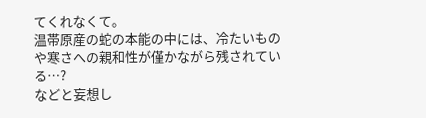てくれなくて。
温帯原産の蛇の本能の中には、冷たいものや寒さへの親和性が僅かながら残されている…?
などと妄想し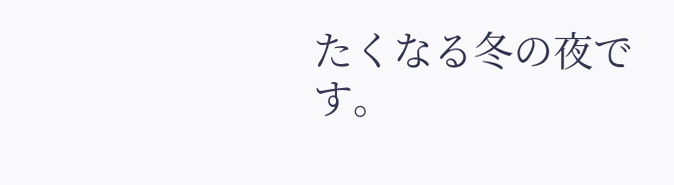たくなる冬の夜です。